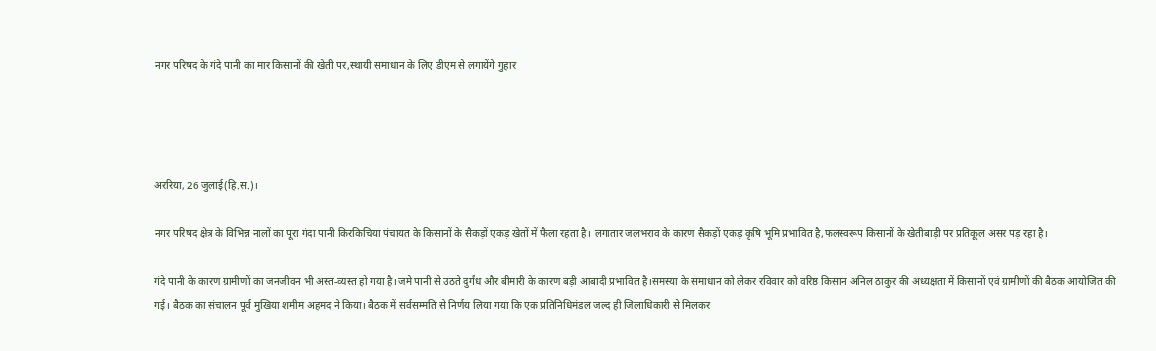नगर परिषद के गंदे पानी का मार किसानों की खेती पर,स्थायी समाधान के लिए डीएम से लगायेंगे गुहार




अररिया, 26 जुलाई(हि.स.)।

नगर परिषद क्षेत्र के विभिन्न नालों का पूरा गंदा पानी किरकिचिया पंचायत के किसानों के सैकड़ों एकड़ खेतों में फैला रहता है। लगातार जलभराव के कारण सैकड़ों एकड़ कृषि भूमि प्रभावित है,फलस्वरूप किसानों के खेतीबाड़ी पर प्रतिकूल असर पड़ रहा है।

गंदे पानी के कारण ग्रामीणों का जनजीवन भी अस्त-व्यस्त हो गया है।जमे पानी से उठते दुर्गंध और बीमारी के कारण बड़ी आबादी प्रभावित है।समस्या के समाधान को लेकर रविवार को वरिष्ठ किसान अनिल ठाकुर की अध्यक्षता में किसानों एवं ग्रामीणों की बैठक आयोजित की गई। बैठक का संचालन पूर्व मुखिया शमीम अहमद ने किया। बैठक में सर्वसम्मति से निर्णय लिया गया कि एक प्रतिनिधिमंडल जल्द ही जिलाधिकारी से मिलकर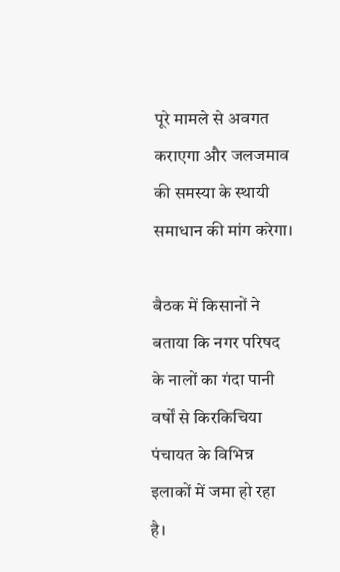पूरे मामले से अवगत कराएगा और जलजमाव की समस्या के स्थायी समाधान की मांग करेगा।

बैठक में किसानों ने बताया कि नगर परिषद के नालों का गंदा पानी वर्षों से किरकिचिया पंचायत के विभिन्न इलाकों में जमा हो रहा है।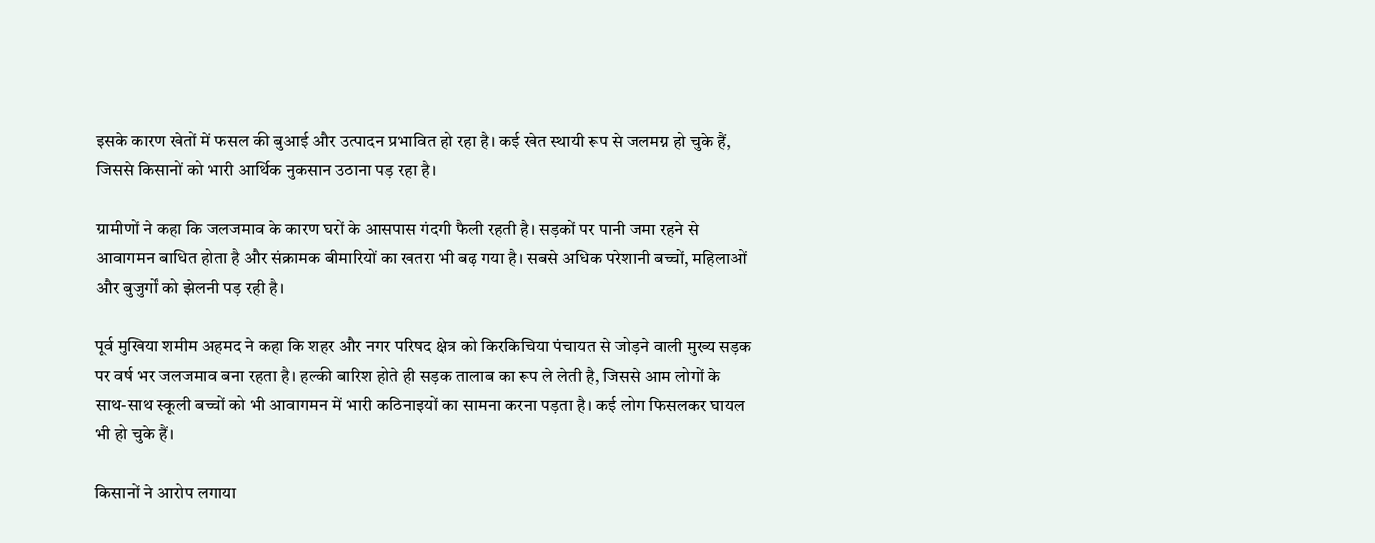इसके कारण खेतों में फसल की बुआई और उत्पादन प्रभावित हो रहा है। कई खेत स्थायी रूप से जलमग्न हो चुके हैं, जिससे किसानों को भारी आर्थिक नुकसान उठाना पड़ रहा है।

ग्रामीणों ने कहा कि जलजमाव के कारण घरों के आसपास गंदगी फैली रहती है। सड़कों पर पानी जमा रहने से आवागमन बाधित होता है और संक्रामक बीमारियों का खतरा भी बढ़ गया है। सबसे अधिक परेशानी बच्चों, महिलाओं और बुजुर्गों को झेलनी पड़ रही है।

पूर्व मुखिया शमीम अहमद ने कहा कि शहर और नगर परिषद क्षेत्र को किरकिचिया पंचायत से जोड़ने वाली मुख्य सड़क पर वर्ष भर जलजमाव बना रहता है। हल्की बारिश होते ही सड़क तालाब का रूप ले लेती है, जिससे आम लोगों के साथ-साथ स्कूली बच्चों को भी आवागमन में भारी कठिनाइयों का सामना करना पड़ता है। कई लोग फिसलकर घायल भी हो चुके हैं।

किसानों ने आरोप लगाया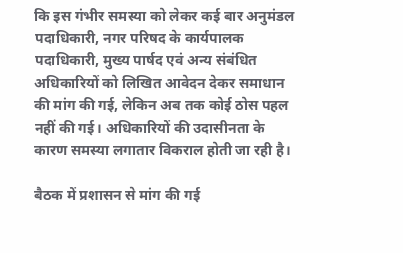कि इस गंभीर समस्या को लेकर कई बार अनुमंडल पदाधिकारी, नगर परिषद के कार्यपालक पदाधिकारी, मुख्य पार्षद एवं अन्य संबंधित अधिकारियों को लिखित आवेदन देकर समाधान की मांग की गई, लेकिन अब तक कोई ठोस पहल नहीं की गई। अधिकारियों की उदासीनता के कारण समस्या लगातार विकराल होती जा रही है।

बैठक में प्रशासन से मांग की गई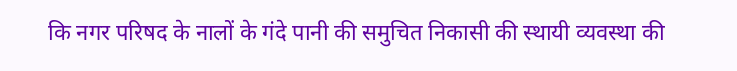कि नगर परिषद के नालों के गंदे पानी की समुचित निकासी की स्थायी व्यवस्था की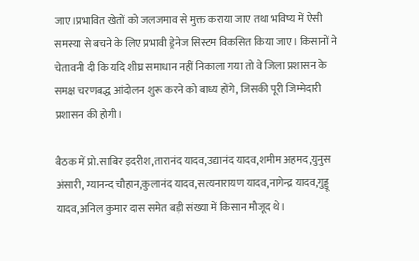जाए।प्रभावित खेतों को जलजमाव से मुक्त कराया जाए तथा भविष्य में ऐसी समस्या से बचने के लिए प्रभावी ड्रेनेज सिस्टम विकसित किया जाए। किसानों ने चेतावनी दी कि यदि शीघ्र समाधान नहीं निकाला गया तो वे जिला प्रशासन के समक्ष चरणबद्ध आंदोलन शुरू करने को बाध्य होंगे, जिसकी पूरी जिम्मेदारी प्रशासन की होगी।

बैठक में प्रो.साबिर इदरीश,तारानंद यादव,उद्यानंद यादव,शमीम अहमद,युनुस अंसारी, ग्यानन्द चौहान,कुलानंद यादव,सत्यनारायण यादव,नागेन्द्र यादव,गुड्डू यादव,अनिल कुमार दास समेत बड़ी संख्या में किसान मौजूद थे।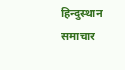हिन्दुस्थान समाचार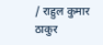/ राहुल कुमार ठाकुर